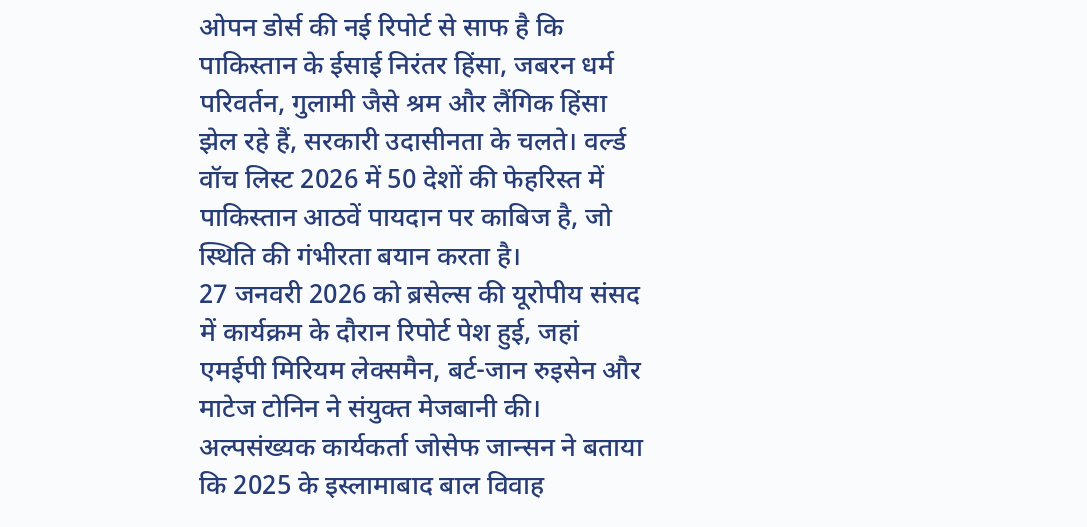ओपन डोर्स की नई रिपोर्ट से साफ है कि पाकिस्तान के ईसाई निरंतर हिंसा, जबरन धर्म परिवर्तन, गुलामी जैसे श्रम और लैंगिक हिंसा झेल रहे हैं, सरकारी उदासीनता के चलते। वर्ल्ड वॉच लिस्ट 2026 में 50 देशों की फेहरिस्त में पाकिस्तान आठवें पायदान पर काबिज है, जो स्थिति की गंभीरता बयान करता है।
27 जनवरी 2026 को ब्रसेल्स की यूरोपीय संसद में कार्यक्रम के दौरान रिपोर्ट पेश हुई, जहां एमईपी मिरियम लेक्समैन, बर्ट-जान रुइसेन और माटेज टोनिन ने संयुक्त मेजबानी की। अल्पसंख्यक कार्यकर्ता जोसेफ जान्सन ने बताया कि 2025 के इस्लामाबाद बाल विवाह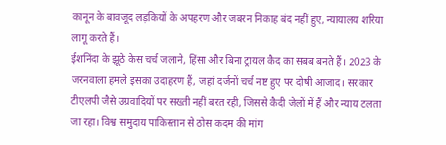कानून के बावजूद लड़कियों के अपहरण और जबरन निकाह बंद नहीं हुए, न्यायालय शरिया लागू करते हैं।
ईशनिंदा के झूठे केस चर्च जलाने, हिंसा और बिना ट्रायल कैद का सबब बनते हैं। 2023 के जरनवाला हमले इसका उदाहरण हैं, जहां दर्जनों चर्च नष्ट हुए पर दोषी आजाद। सरकार टीएलपी जैसे उग्रवादियों पर सख्ती नहीं बरत रही, जिससे कैदी जेलों में हैं और न्याय टलता जा रहा। विश्व समुदाय पाकिस्तान से ठोस कदम की मांग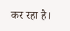कर रहा है।